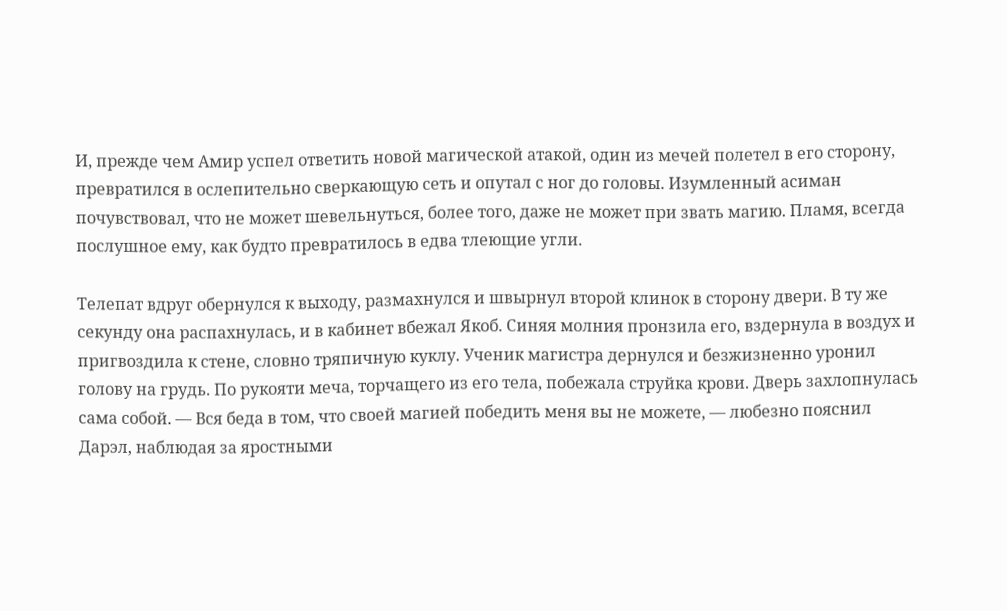И, прежде чем Амир успел ответить новой магической атакой, один из мечей полетел в его сторону, превратился в ослепительно сверкающую сеть и опутал с ног до головы. Изумленный асиман почувствовал, что не может шевельнуться, более того, даже не может при звать магию. Пламя, всегда послушное ему, как будто превратилось в едва тлеющие угли.

Телепат вдруг обернулся к выходу, размахнулся и швырнул второй клинок в сторону двери. В ту же секунду она распахнулась, и в кабинет вбежал Якоб. Синяя молния пронзила его, вздернула в воздух и пригвоздила к стене, словно тряпичную куклу. Ученик магистра дернулся и безжизненно уронил голову на грудь. По рукояти меча, торчащего из его тела, побежала струйка крови. Дверь захлопнулась сама собой. — Вся беда в том, что своей магией победить меня вы не можете, — любезно пояснил Дарэл, наблюдая за яростными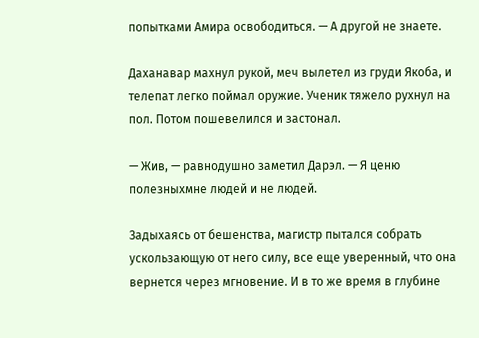попытками Амира освободиться. — А другой не знаете.

Даханавар махнул рукой, меч вылетел из груди Якоба, и телепат легко поймал оружие. Ученик тяжело рухнул на пол. Потом пошевелился и застонал.

— Жив, — равнодушно заметил Дарэл. — Я ценю полезныхмне людей и не людей.

Задыхаясь от бешенства, магистр пытался собрать ускользающую от него силу, все еще уверенный, что она вернется через мгновение. И в то же время в глубине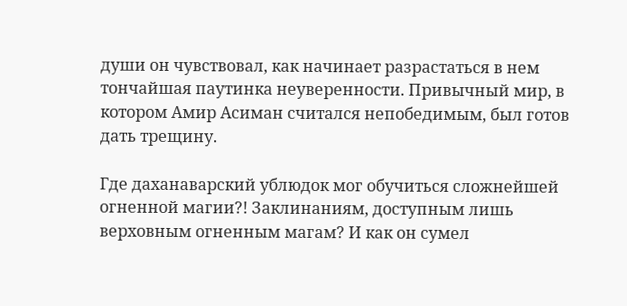души он чувствовал, как начинает разрастаться в нем тончайшая паутинка неуверенности. Привычный мир, в котором Амир Асиман считался непобедимым, был готов дать трещину.

Где даханаварский ублюдок мог обучиться сложнейшей огненной магии?! Заклинаниям, доступным лишь верховным огненным магам? И как он сумел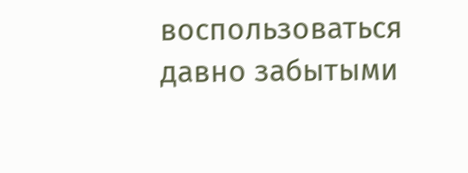воспользоваться давно забытыми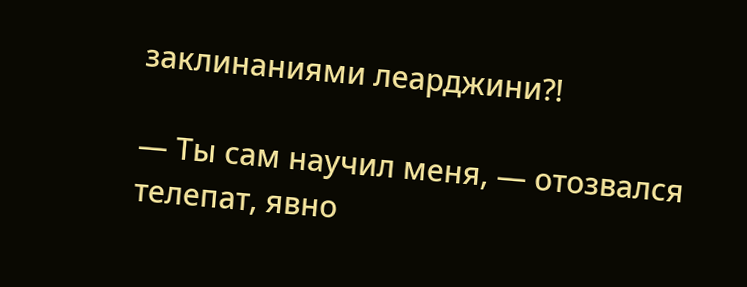заклинаниями леарджини?!

— Ты сам научил меня, — отозвался телепат, явно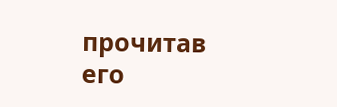прочитав его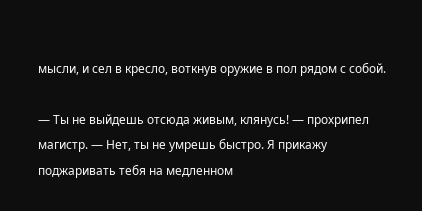мысли, и сел в кресло, воткнув оружие в пол рядом с собой.

— Ты не выйдешь отсюда живым, клянусь! — прохрипел магистр. — Нет, ты не умрешь быстро. Я прикажу поджаривать тебя на медленном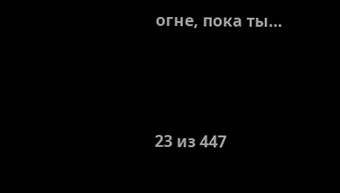огне, пока ты…



23 из 447